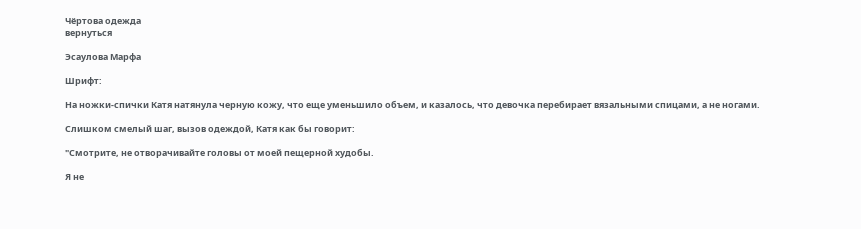Чёртова одежда
вернуться

Эсаулова Марфа

Шрифт:

На ножки-спички Катя натянула черную кожу, что еще уменьшило объем, и казалось, что девочка перебирает вязальными спицами, а не ногами.

Слишком смелый шаг, вызов одеждой, Катя как бы говорит:

"Смотрите, не отворачивайте головы от моей пещерной худобы.

Я не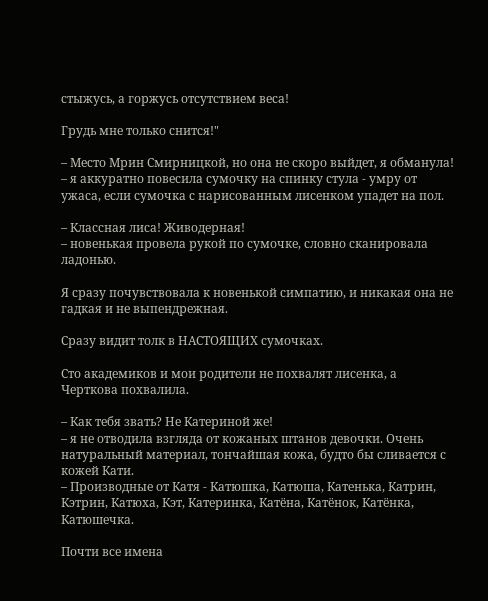стыжусь, а горжусь отсутствием веса!

Грудь мне только снится!"

– Место Мрин Смирницкой, но она не скоро выйдет, я обманула!
– я аккуратно повесила сумочку на спинку стула - умру от ужаса, если сумочка с нарисованным лисенком упадет на пол.

– Классная лиса! Живодерная!
– новенькая провела рукой по сумочке, словно сканировала ладонью.

Я сразу почувствовала к новенькой симпатию, и никакая она не гадкая и не выпендрежная.

Сразу видит толк в НАСТОЯЩИХ сумочках.

Сто академиков и мои родители не похвалят лисенка, а Черткова похвалила.

– Как тебя звать? Не Катериной же!
– я не отводила взгляда от кожаных штанов девочки. Очень натуральный материал, тончайшая кожа, будто бы сливается с кожей Кати.
– Производные от Катя - Катюшка, Катюша, Катенька, Катрин, Кэтрин, Катюха, Кэт, Катеринка, Катёна, Катёнок, Катёнка, Катюшечка.

Почти все имена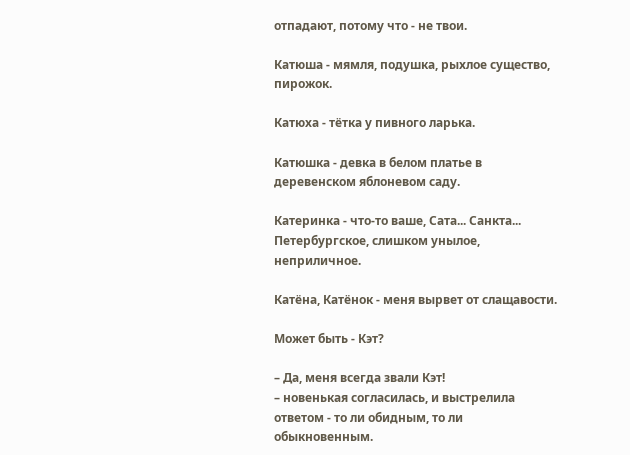отпадают, потому что - не твои.

Катюша - мямля, подушка, рыхлое существо, пирожок.

Катюха - тётка у пивного ларька.

Катюшка - девка в белом платье в деревенском яблоневом саду.

Катеринка - что-то ваше, Сата... Санкта... Петербургское, слишком унылое, неприличное.

Катёна, Катёнок - меня вырвет от слащавости.

Может быть - Кэт?

– Да, меня всегда звали Кэт!
– новенькая согласилась, и выстрелила ответом - то ли обидным, то ли обыкновенным.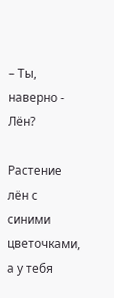– Ты, наверно - Лён?

Растение лён с синими цветочками, а у тебя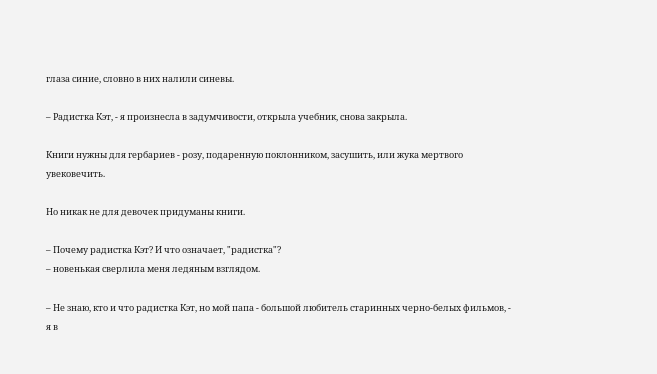глаза синие, словно в них налили синевы.

– Радистка Кэт, - я произнесла в задумчивости, открыла учебник, снова закрыла.

Книги нужны для гербариев - розу, подаренную поклонником, засушить, или жука мертвого увековечить.

Но никак не для девочек придуманы книги.

– Почему радистка Кэт? И что означает, "радистка"?
– новенькая сверлила меня ледяным взглядом.

– Не знаю, кто и что радистка Кэт, но мой папа - большой любитель старинных черно-белых фильмов, - я в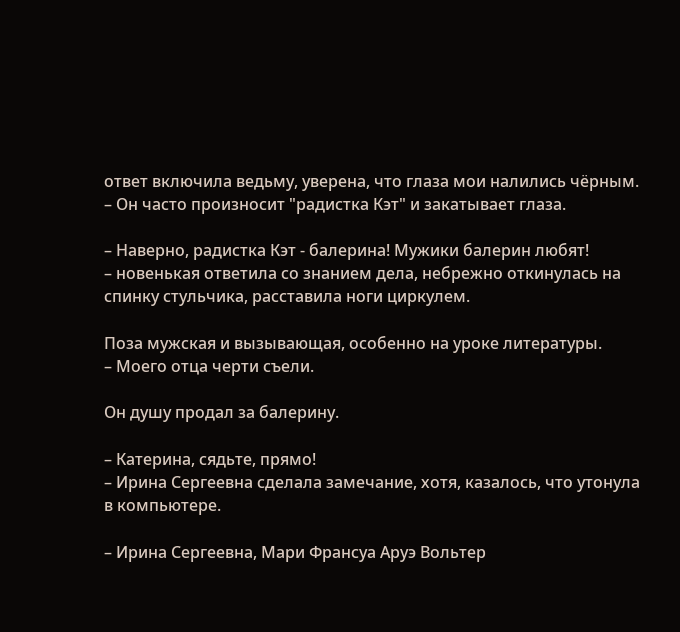ответ включила ведьму, уверена, что глаза мои налились чёрным.
– Он часто произносит "радистка Кэт" и закатывает глаза.

– Наверно, радистка Кэт - балерина! Мужики балерин любят!
– новенькая ответила со знанием дела, небрежно откинулась на спинку стульчика, расставила ноги циркулем.

Поза мужская и вызывающая, особенно на уроке литературы.
– Моего отца черти съели.

Он душу продал за балерину.

– Катерина, сядьте, прямо!
– Ирина Сергеевна сделала замечание, хотя, казалось, что утонула в компьютере.

– Ирина Сергеевна, Мари Франсуа Аруэ Вольтер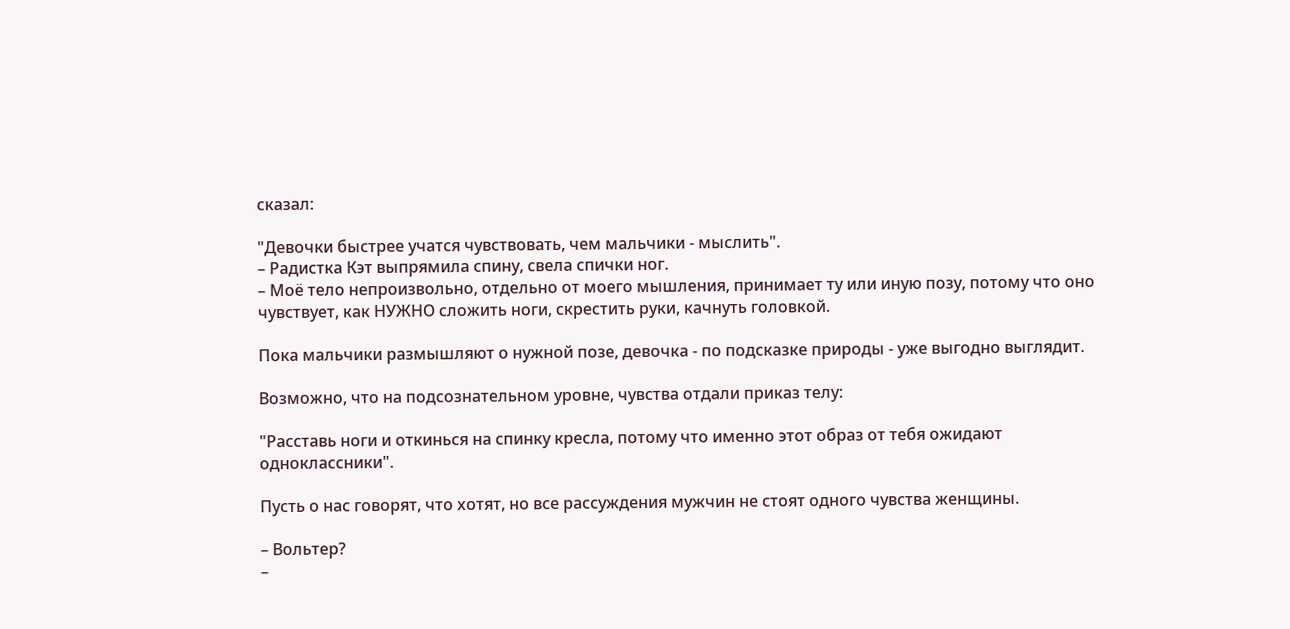сказал:

"Девочки быстрее учатся чувствовать, чем мальчики - мыслить".
– Радистка Кэт выпрямила спину, свела спички ног.
– Моё тело непроизвольно, отдельно от моего мышления, принимает ту или иную позу, потому что оно чувствует, как НУЖНО сложить ноги, скрестить руки, качнуть головкой.

Пока мальчики размышляют о нужной позе, девочка - по подсказке природы - уже выгодно выглядит.

Возможно, что на подсознательном уровне, чувства отдали приказ телу:

"Расставь ноги и откинься на спинку кресла, потому что именно этот образ от тебя ожидают одноклассники".

Пусть о нас говорят, что хотят, но все рассуждения мужчин не стоят одного чувства женщины.

– Вольтер?
–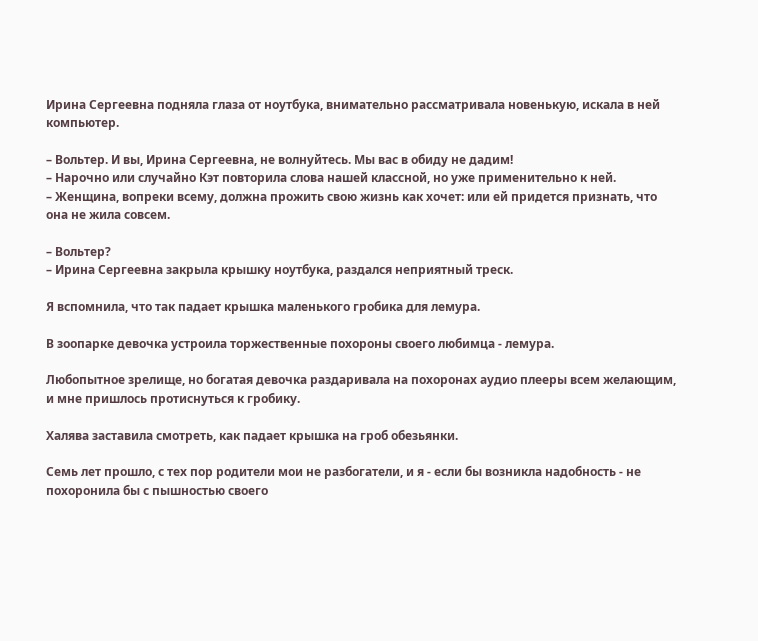Ирина Сергеевна подняла глаза от ноутбука, внимательно рассматривала новенькую, искала в ней компьютер.

– Вольтер. И вы, Ирина Сергеевна, не волнуйтесь. Мы вас в обиду не дадим!
– Нарочно или случайно Кэт повторила слова нашей классной, но уже применительно к ней.
– Женщина, вопреки всему, должна прожить свою жизнь как хочет: или ей придется признать, что она не жила совсем.

– Вольтер?
– Ирина Сергеевна закрыла крышку ноутбука, раздался неприятный треск.

Я вспомнила, что так падает крышка маленького гробика для лемура.

В зоопарке девочка устроила торжественные похороны своего любимца - лемура.

Любопытное зрелище, но богатая девочка раздаривала на похоронах аудио плееры всем желающим, и мне пришлось протиснуться к гробику.

Халява заставила смотреть, как падает крышка на гроб обезьянки.

Семь лет прошло, с тех пор родители мои не разбогатели, и я - если бы возникла надобность - не похоронила бы с пышностью своего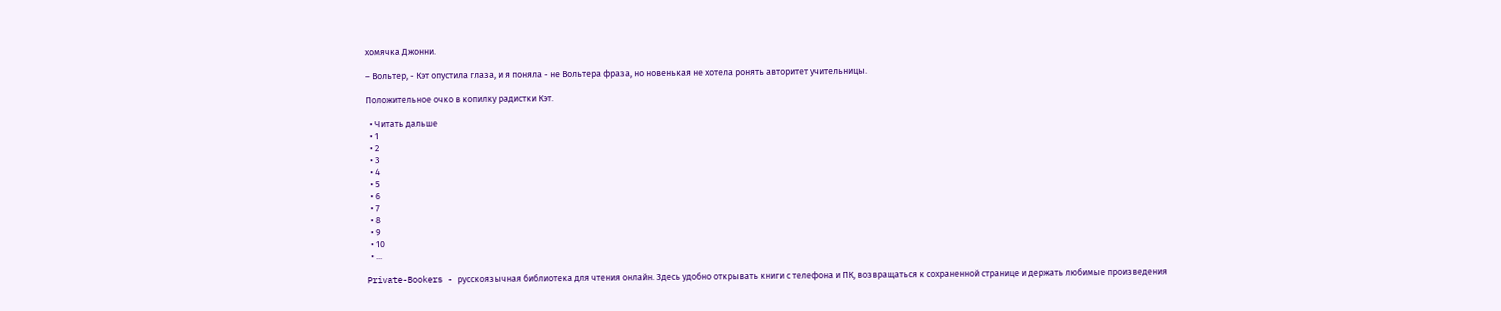хомячка Джонни.

– Вольтер, - Кэт опустила глаза, и я поняла - не Вольтера фраза, но новенькая не хотела ронять авторитет учительницы.

Положительное очко в копилку радистки Кэт.

  • Читать дальше
  • 1
  • 2
  • 3
  • 4
  • 5
  • 6
  • 7
  • 8
  • 9
  • 10
  • ...

Private-Bookers - русскоязычная библиотека для чтения онлайн. Здесь удобно открывать книги с телефона и ПК, возвращаться к сохраненной странице и держать любимые произведения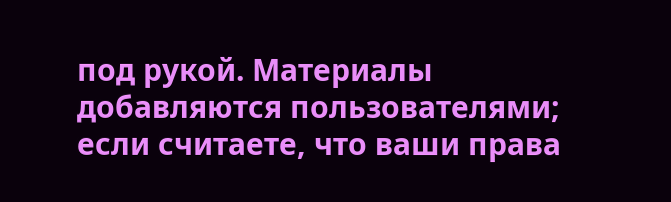под рукой. Материалы добавляются пользователями; если считаете, что ваши права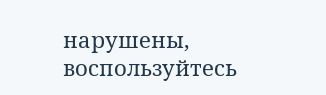нарушены, воспользуйтесь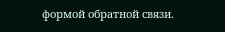формой обратной связи.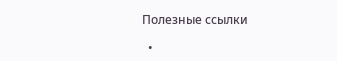Полезные ссылки

  •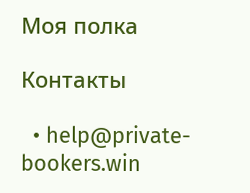Моя полка

Контакты

  • help@private-bookers.win